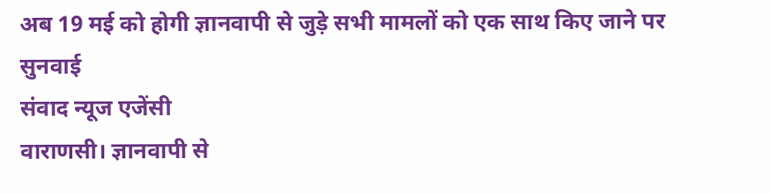अब 19 मई को होगी ज्ञानवापी से जुड़े सभी मामलों को एक साथ किए जाने पर सुनवाई
संवाद न्यूज एजेंसी
वाराणसी। ज्ञानवापी से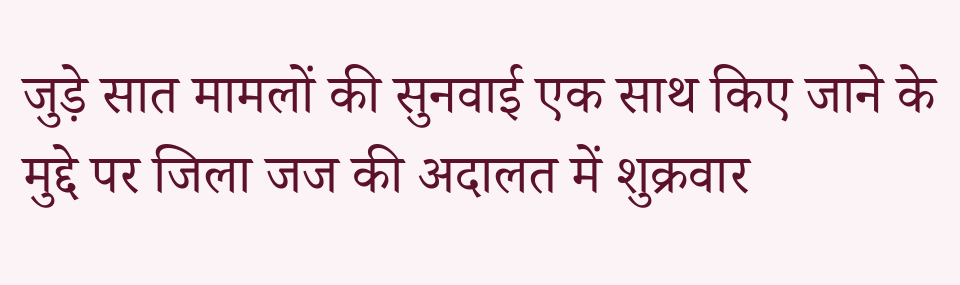जुड़े सात मामलों की सुनवाई एक साथ किए जाने के मुद्दे पर जिला जज की अदालत में शुक्रवार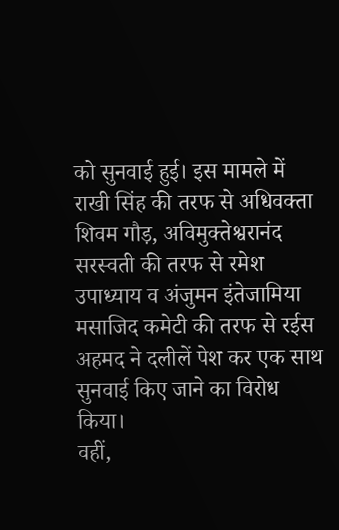को सुनवाई हुई। इस मामले में राखी सिंह की तरफ से अधिवक्ता शिवम गौड़, अविमुक्तेश्वरानंद सरस्वती की तरफ से रमेश उपाध्याय व अंजुमन इंतेजामिया मसाजिद कमेटी की तरफ से रईस अहमद ने दलीलें पेश कर एक साथ सुनवाई किए जाने का विरोध किया।
वहीं,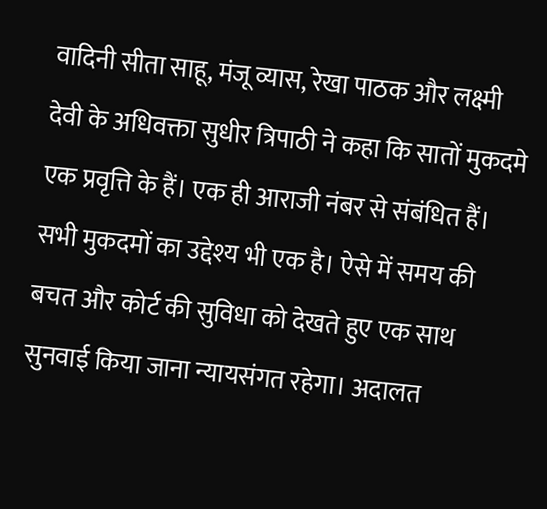वादिनी सीता साहू, मंजू व्यास, रेखा पाठक और लक्ष्मी देवी के अधिवक्ता सुधीर त्रिपाठी ने कहा कि सातों मुकदमे एक प्रवृत्ति के हैं। एक ही आराजी नंबर से संबंधित हैं। सभी मुकदमों का उद्देश्य भी एक है। ऐसे में समय की बचत और कोर्ट की सुविधा को देखते हुए एक साथ सुनवाई किया जाना न्यायसंगत रहेगा। अदालत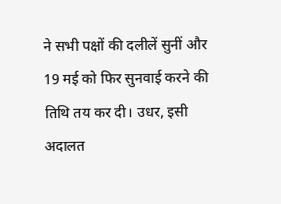ने सभी पक्षों की दलीलें सुनीं और 19 मई को फिर सुनवाई करने की तिथि तय कर दी। उधर, इसी अदालत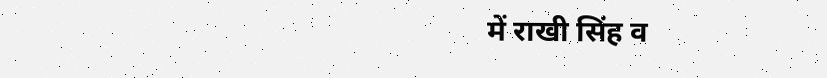में राखी सिंह व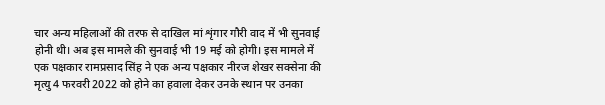चार अन्य महिलाओं की तरफ से दाखिल मां शृंगार गौरी वाद में भी सुनवाई होनी थी। अब इस मामले की सुनवाई भी 19 मई को होगी। इस मामले में एक पक्षकार रामप्रसाद सिंह ने एक अन्य पक्षकार नीरज शेखर सक्सेना की मृत्यु 4 फरवरी 2022 को होने का हवाला देकर उनके स्थान पर उनका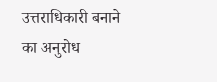उत्तराधिकारी बनाने का अनुरोध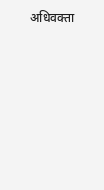अधिवक्ता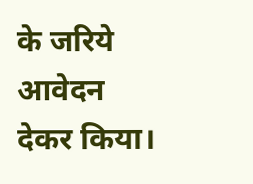के जरिये आवेदन देकर किया।